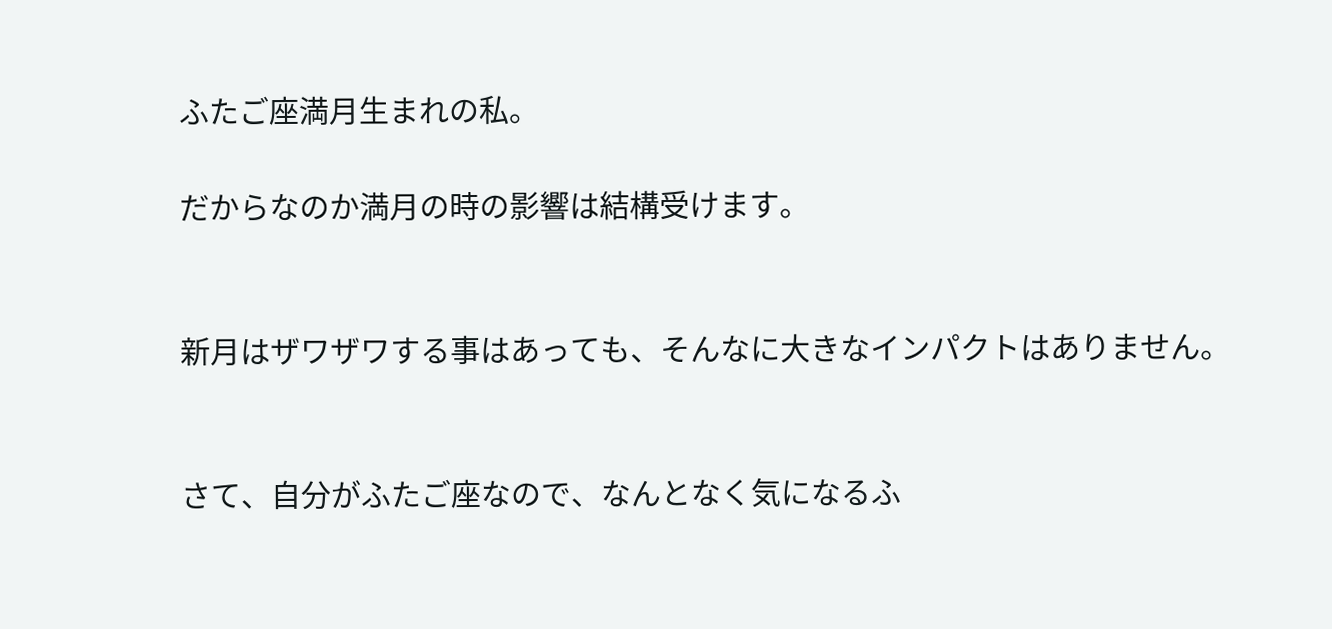ふたご座満月生まれの私。

だからなのか満月の時の影響は結構受けます。


新月はザワザワする事はあっても、そんなに大きなインパクトはありません。


さて、自分がふたご座なので、なんとなく気になるふ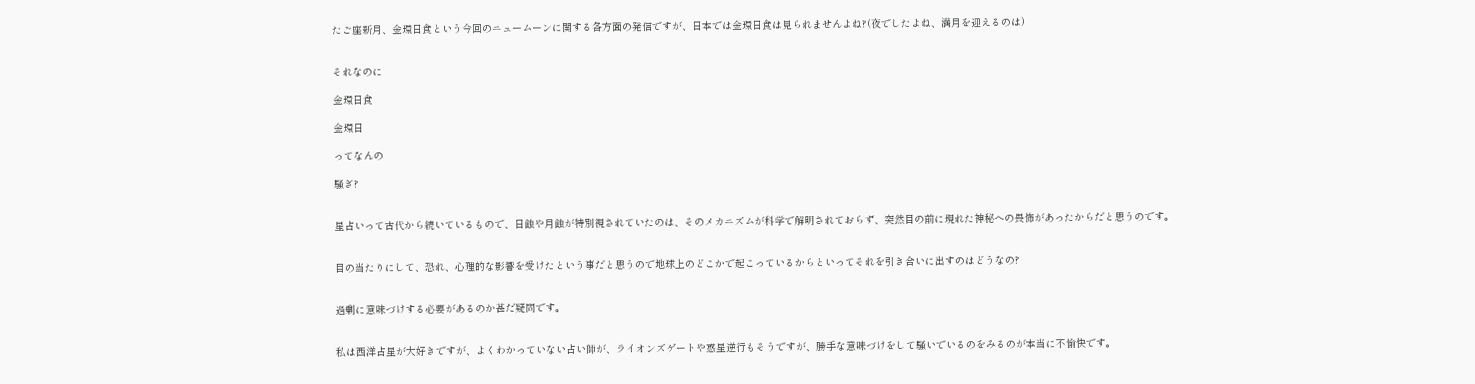たご座新月、金環日食という今回のニュームーンに関する各方面の発信ですが、日本では金環日食は見られませんよね?(夜でしたよね、満月を迎えるのは)


それなのに

金環日食

金環日

ってなんの

騒ぎ?


星占いって古代から続いているもので、日蝕や月蝕が特別視されていたのは、そのメカニズムが科学で解明されておらず、突然目の前に現れた神秘への畏怖があったからだと思うのです。


目の当たりにして、恐れ、心理的な影響を受けたという事だと思うので地球上のどこかで起こっているからといってそれを引き合いに出すのはどうなの?


過剰に意味づけする必要があるのか甚だ疑問です。


私は西洋占星が大好きですが、よくわかっていない占い師が、ライオンズゲートや惑星逆行もそうですが、勝手な意味づけをして騒いでいるのをみるのが本当に不愉快です。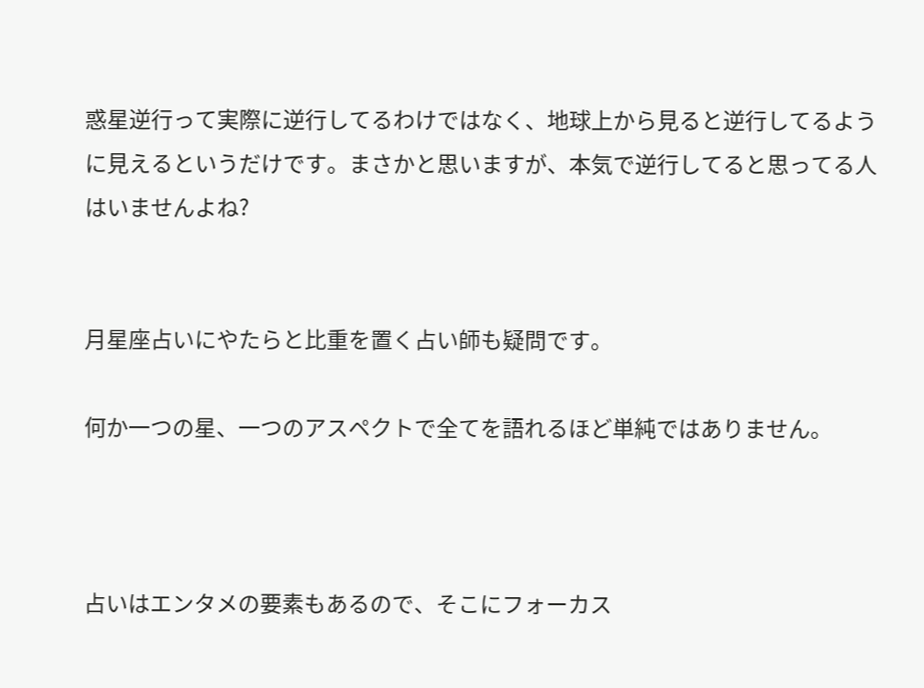惑星逆行って実際に逆行してるわけではなく、地球上から見ると逆行してるように見えるというだけです。まさかと思いますが、本気で逆行してると思ってる人はいませんよね?


月星座占いにやたらと比重を置く占い師も疑問です。

何か一つの星、一つのアスペクトで全てを語れるほど単純ではありません。



占いはエンタメの要素もあるので、そこにフォーカス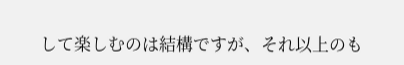して楽しむのは結構ですが、それ以上のも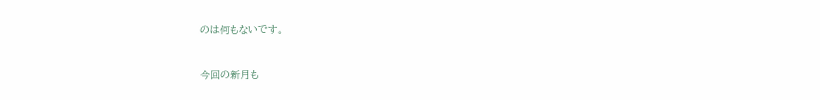のは何もないです。


今回の新月も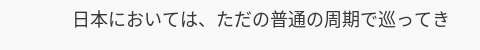日本においては、ただの普通の周期で巡ってき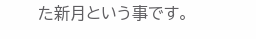た新月という事です。